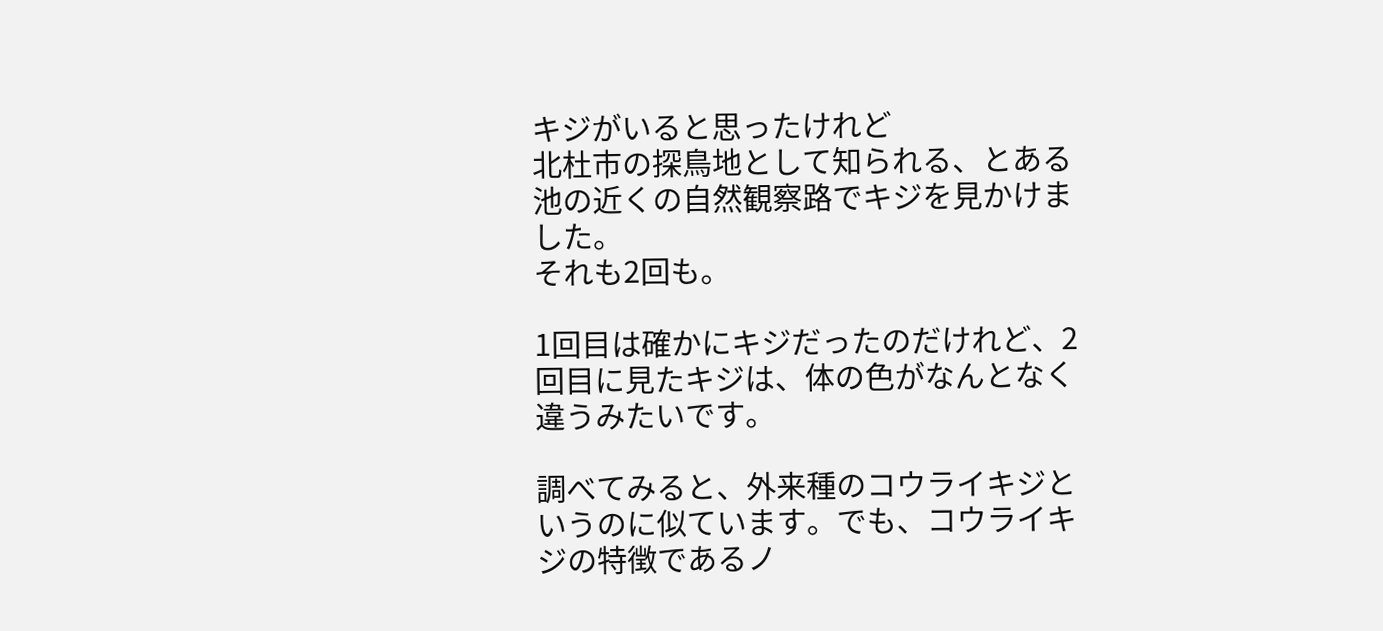キジがいると思ったけれど
北杜市の探鳥地として知られる、とある池の近くの自然観察路でキジを見かけました。
それも2回も。

1回目は確かにキジだったのだけれど、2回目に見たキジは、体の色がなんとなく違うみたいです。

調べてみると、外来種のコウライキジというのに似ています。でも、コウライキジの特徴であるノ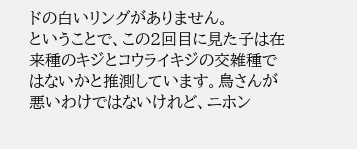ドの白いリングがありません。
ということで、この2回目に見た子は在来種のキジとコウライキジの交雑種ではないかと推測しています。鳥さんが悪いわけではないけれど、ニホン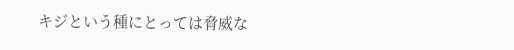キジという種にとっては脅威な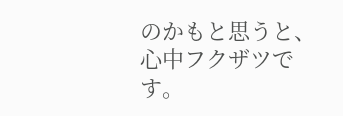のかもと思うと、心中フクザツです。